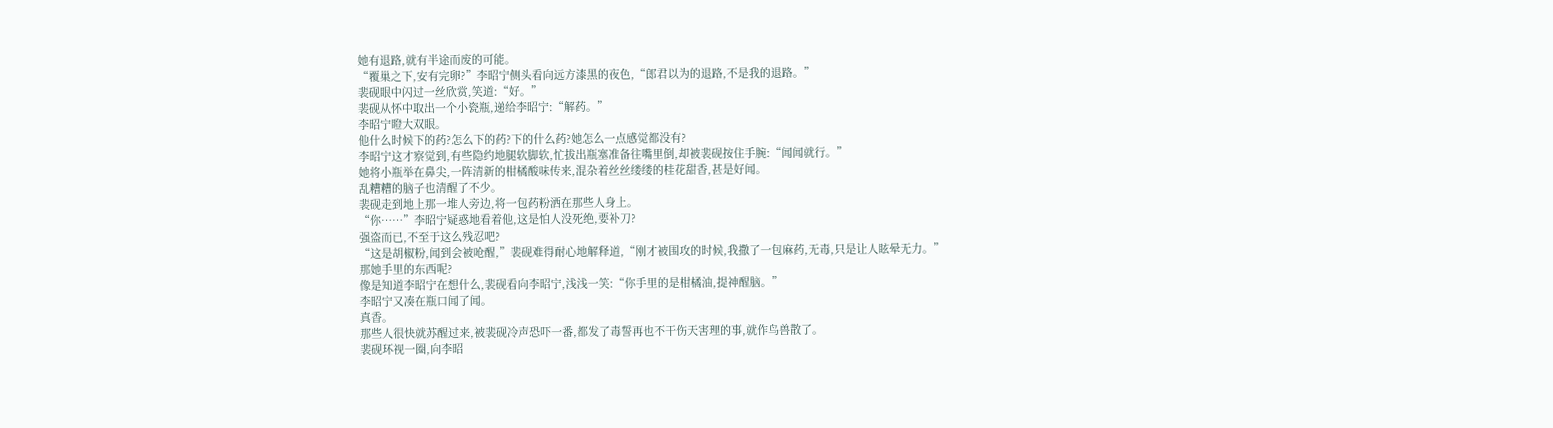她有退路,就有半途而废的可能。
“覆巢之下,安有完卵?”李昭宁侧头看向远方漆黑的夜色,“郎君以为的退路,不是我的退路。”
裴砚眼中闪过一丝欣赏,笑道:“好。”
裴砚从怀中取出一个小瓷瓶,递给李昭宁:“解药。”
李昭宁瞪大双眼。
他什么时候下的药?怎么下的药?下的什么药?她怎么一点感觉都没有?
李昭宁这才察觉到,有些隐约地腿软脚软,忙拔出瓶塞准备往嘴里倒,却被裴砚按住手腕:“闻闻就行。”
她将小瓶举在鼻尖,一阵清新的柑橘酸味传来,混杂着丝丝缕缕的桂花甜香,甚是好闻。
乱糟糟的脑子也清醒了不少。
裴砚走到地上那一堆人旁边,将一包药粉洒在那些人身上。
“你……”李昭宁疑惑地看着他,这是怕人没死绝,要补刀?
强盗而已,不至于这么残忍吧?
“这是胡椒粉,闻到会被呛醒,”裴砚难得耐心地解释道,“刚才被围攻的时候,我撒了一包麻药,无毒,只是让人眩晕无力。”
那她手里的东西呢?
像是知道李昭宁在想什么,裴砚看向李昭宁,浅浅一笑:“你手里的是柑橘油,提神醒脑。”
李昭宁又凑在瓶口闻了闻。
真香。
那些人很快就苏醒过来,被裴砚冷声恐吓一番,都发了毒誓再也不干伤天害理的事,就作鸟兽散了。
裴砚环视一圈,向李昭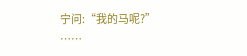宁问:“我的马呢?”
……